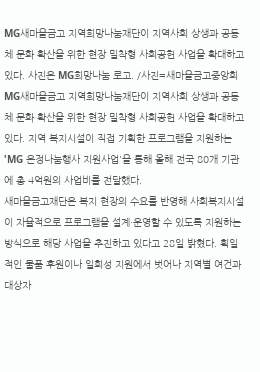MG새마을금고 지역희망나눔재단이 지역사회 상생과 공동체 문화 확산을 위한 현장 밀착형 사회공헌 사업을 확대하고 있다. 사진은 MG희망나눔 로고. /사진=새마을금고중앙회
MG새마을금고 지역희망나눔재단이 지역사회 상생과 공동체 문화 확산을 위한 현장 밀착형 사회공헌 사업을 확대하고 있다. 지역 복지시설이 직접 기획한 프로그램을 지원하는 'MG 온정나눔행사 지원사업'을 통해 올해 전국 80개 기관에 총 4억원의 사업비를 전달했다.
새마을금고재단은 복지 현장의 수요를 반영해 사회복지시설이 자율적으로 프로그램을 설계·운영할 수 있도록 지원하는 방식으로 해당 사업을 추진하고 있다고 28일 밝혔다. 획일적인 물품 후원이나 일회성 지원에서 벗어나 지역별 여건과 대상자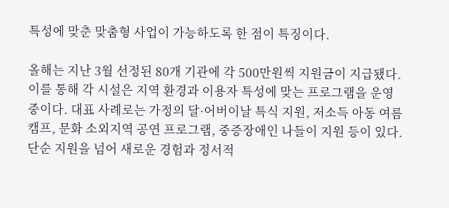특성에 맞춘 맞춤형 사업이 가능하도록 한 점이 특징이다.

올해는 지난 3월 선정된 80개 기관에 각 500만원씩 지원금이 지급됐다. 이를 통해 각 시설은 지역 환경과 이용자 특성에 맞는 프로그램을 운영 중이다. 대표 사례로는 가정의 달·어버이날 특식 지원, 저소득 아동 여름캠프, 문화 소외지역 공연 프로그램, 중증장애인 나들이 지원 등이 있다. 단순 지원을 넘어 새로운 경험과 정서적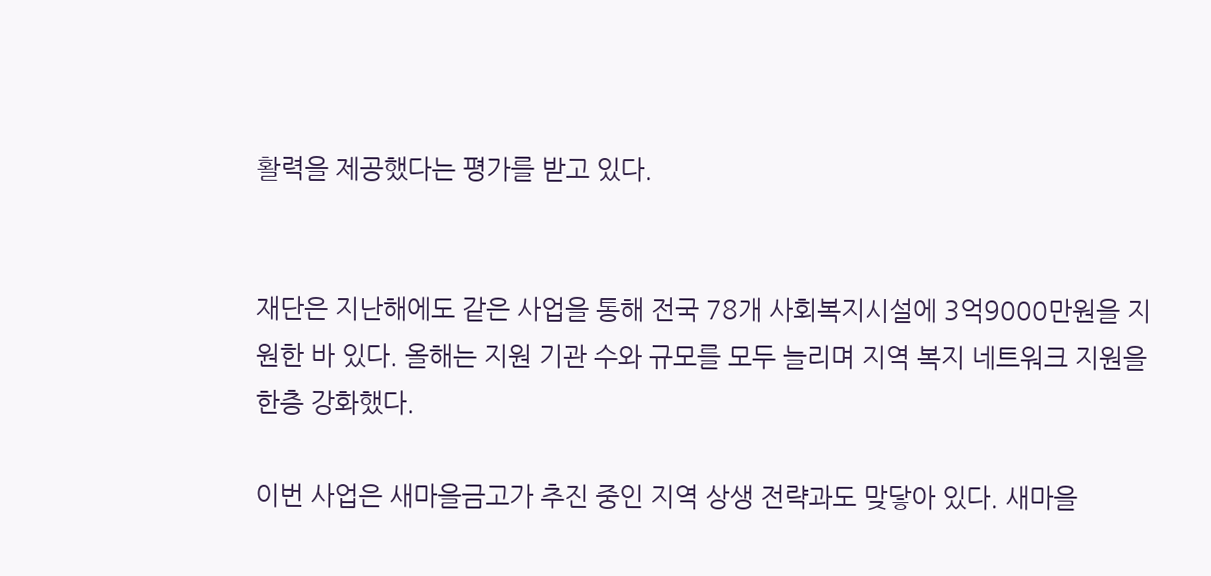활력을 제공했다는 평가를 받고 있다.


재단은 지난해에도 같은 사업을 통해 전국 78개 사회복지시설에 3억9000만원을 지원한 바 있다. 올해는 지원 기관 수와 규모를 모두 늘리며 지역 복지 네트워크 지원을 한층 강화했다.

이번 사업은 새마을금고가 추진 중인 지역 상생 전략과도 맞닿아 있다. 새마을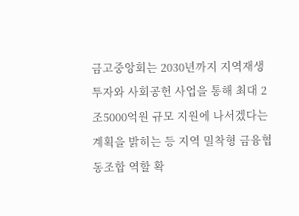금고중앙회는 2030년까지 지역재생 투자와 사회공헌 사업을 통해 최대 2조5000억원 규모 지원에 나서겠다는 계획을 밝히는 등 지역 밀착형 금융협동조합 역할 확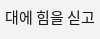대에 힘을 싣고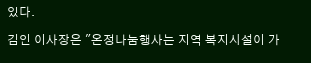있다.

김인 이사장은 "온정나눔행사는 지역 복지시설이 가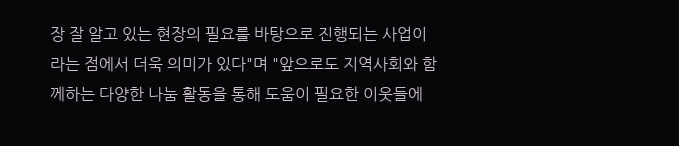장 잘 알고 있는 현장의 필요를 바탕으로 진행되는 사업이라는 점에서 더욱 의미가 있다"며 "앞으로도 지역사회와 함께하는 다양한 나눔 활동을 통해 도움이 필요한 이웃들에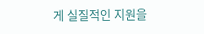게 실질적인 지원을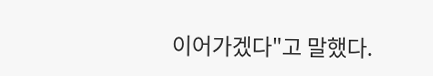이어가겠다"고 말했다.